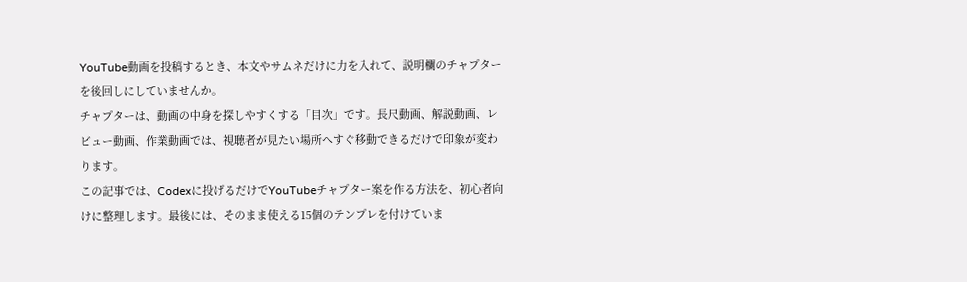YouTube動画を投稿するとき、本文やサムネだけに力を入れて、説明欄のチャプターを後回しにしていませんか。
チャプターは、動画の中身を探しやすくする「目次」です。長尺動画、解説動画、レビュー動画、作業動画では、視聴者が見たい場所へすぐ移動できるだけで印象が変わります。
この記事では、Codexに投げるだけでYouTubeチャプター案を作る方法を、初心者向けに整理します。最後には、そのまま使える15個のテンプレを付けていま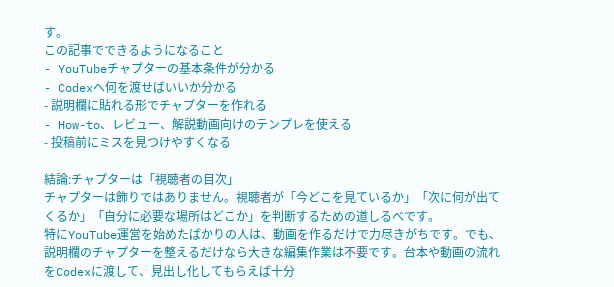す。
この記事でできるようになること
- YouTubeチャプターの基本条件が分かる
- Codexへ何を渡せばいいか分かる
- 説明欄に貼れる形でチャプターを作れる
- How-to、レビュー、解説動画向けのテンプレを使える
- 投稿前にミスを見つけやすくなる

結論:チャプターは「視聴者の目次」
チャプターは飾りではありません。視聴者が「今どこを見ているか」「次に何が出てくるか」「自分に必要な場所はどこか」を判断するための道しるべです。
特にYouTube運営を始めたばかりの人は、動画を作るだけで力尽きがちです。でも、説明欄のチャプターを整えるだけなら大きな編集作業は不要です。台本や動画の流れをCodexに渡して、見出し化してもらえば十分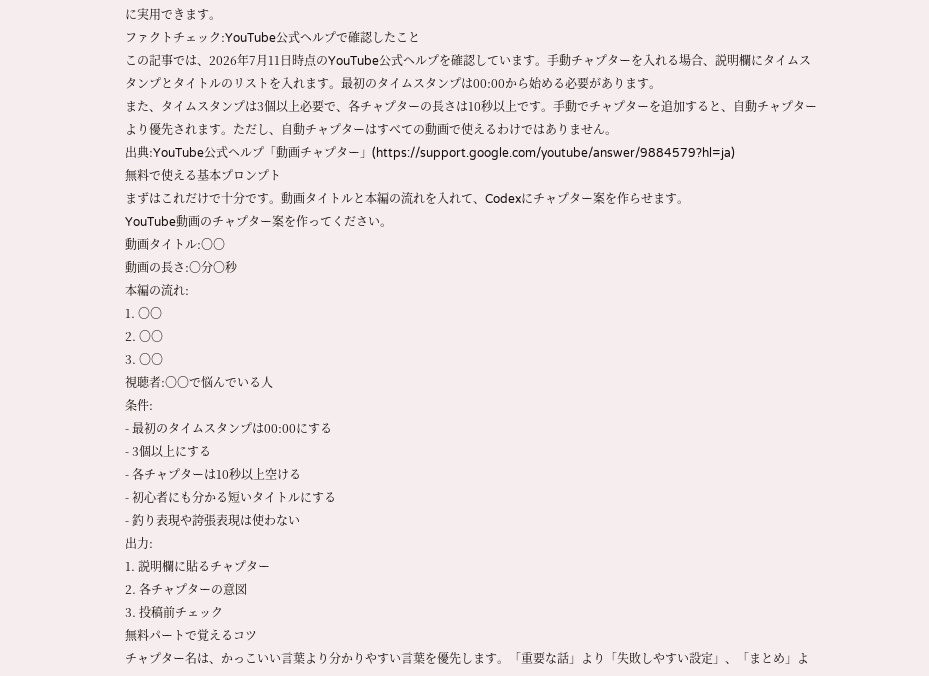に実用できます。
ファクトチェック:YouTube公式ヘルプで確認したこと
この記事では、2026年7月11日時点のYouTube公式ヘルプを確認しています。手動チャプターを入れる場合、説明欄にタイムスタンプとタイトルのリストを入れます。最初のタイムスタンプは00:00から始める必要があります。
また、タイムスタンプは3個以上必要で、各チャプターの長さは10秒以上です。手動でチャプターを追加すると、自動チャプターより優先されます。ただし、自動チャプターはすべての動画で使えるわけではありません。
出典:YouTube公式ヘルプ「動画チャプター」(https://support.google.com/youtube/answer/9884579?hl=ja)
無料で使える基本プロンプト
まずはこれだけで十分です。動画タイトルと本編の流れを入れて、Codexにチャプター案を作らせます。
YouTube動画のチャプター案を作ってください。
動画タイトル:〇〇
動画の長さ:〇分〇秒
本編の流れ:
1. 〇〇
2. 〇〇
3. 〇〇
視聴者:〇〇で悩んでいる人
条件:
- 最初のタイムスタンプは00:00にする
- 3個以上にする
- 各チャプターは10秒以上空ける
- 初心者にも分かる短いタイトルにする
- 釣り表現や誇張表現は使わない
出力:
1. 説明欄に貼るチャプター
2. 各チャプターの意図
3. 投稿前チェック
無料パートで覚えるコツ
チャプター名は、かっこいい言葉より分かりやすい言葉を優先します。「重要な話」より「失敗しやすい設定」、「まとめ」よ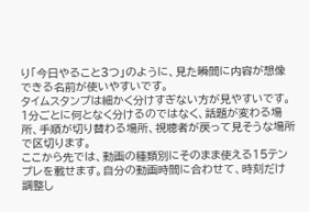り「今日やること3つ」のように、見た瞬間に内容が想像できる名前が使いやすいです。
タイムスタンプは細かく分けすぎない方が見やすいです。1分ごとに何となく分けるのではなく、話題が変わる場所、手順が切り替わる場所、視聴者が戻って見そうな場所で区切ります。
ここから先では、動画の種類別にそのまま使える15テンプレを載せます。自分の動画時間に合わせて、時刻だけ調整し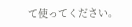て使ってください。